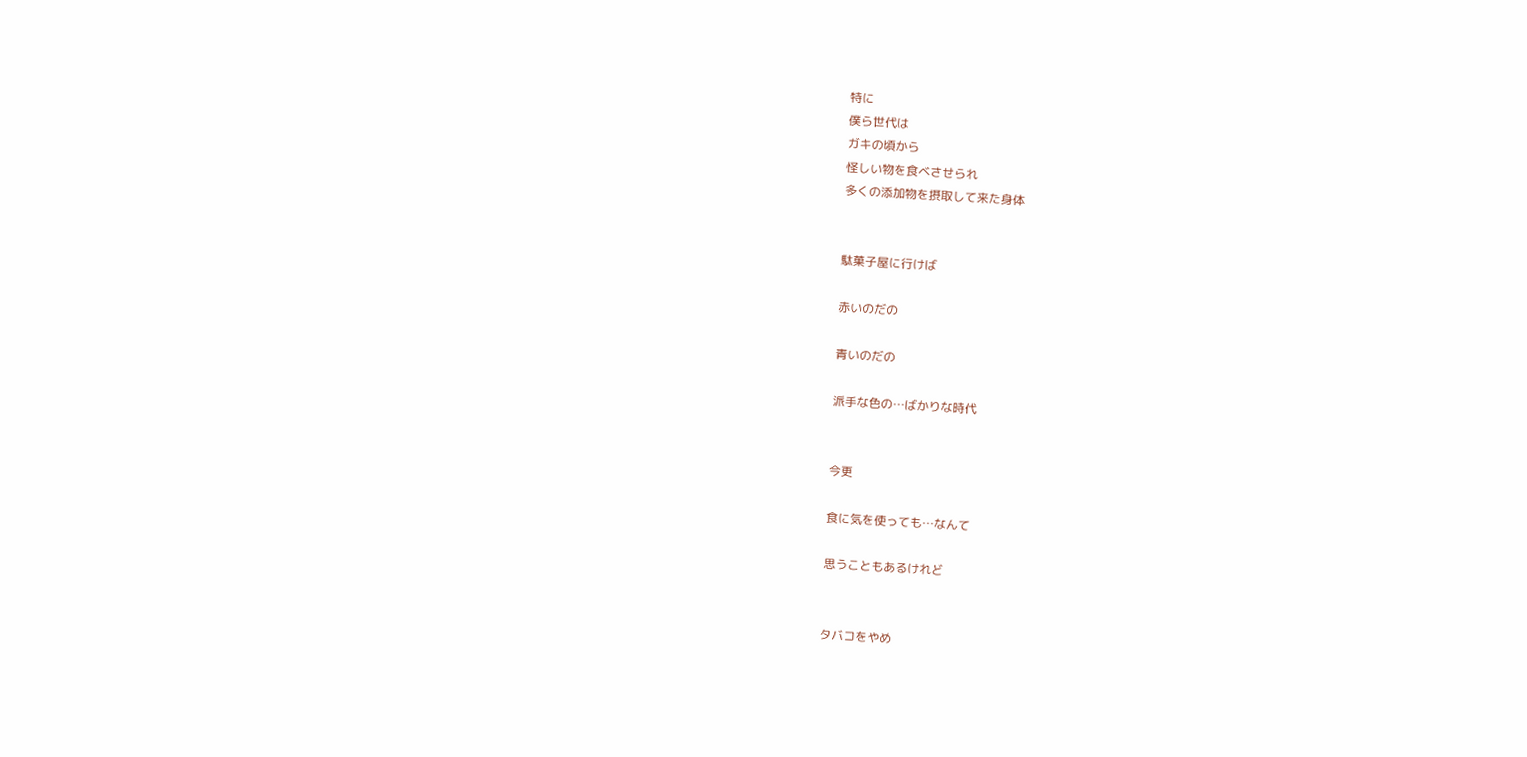特に
僕ら世代は
ガキの頃から
怪しい物を食べさせられ
多くの添加物を摂取して来た身体


駄菓子屋に行けば

赤いのだの

青いのだの

派手な色の…ばかりな時代


今更

食に気を使っても…なんて

思うこともあるけれど


タバコをやめ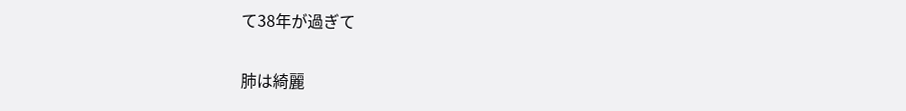て38年が過ぎて

肺は綺麗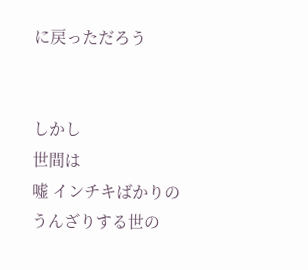に戻っただろう


しかし
世間は
嘘 インチキばかりの
うんざりする世の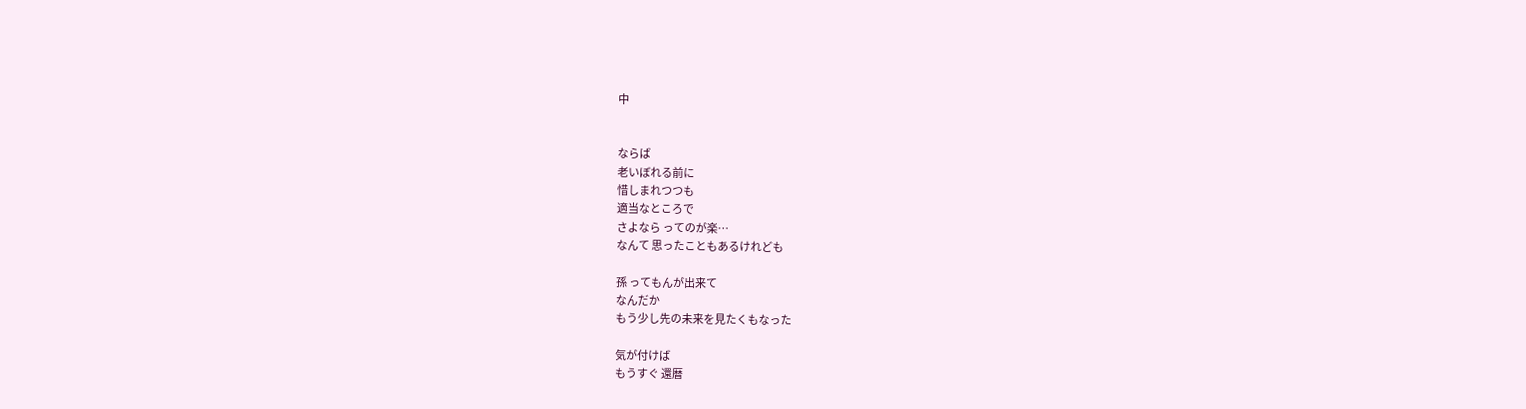中


ならば
老いぼれる前に
惜しまれつつも
適当なところで
さよなら ってのが楽…
なんて 思ったこともあるけれども

孫 ってもんが出来て
なんだか
もう少し先の未来を見たくもなった

気が付けば
もうすぐ 還暦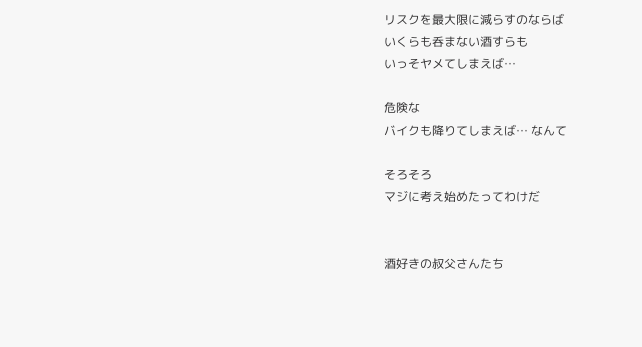リスクを最大限に減らすのならば
いくらも呑まない酒すらも
いっそヤメてしまえば…

危険な
バイクも降りてしまえば… なんて

そろそろ
マジに考え始めたってわけだ


酒好きの叔父さんたち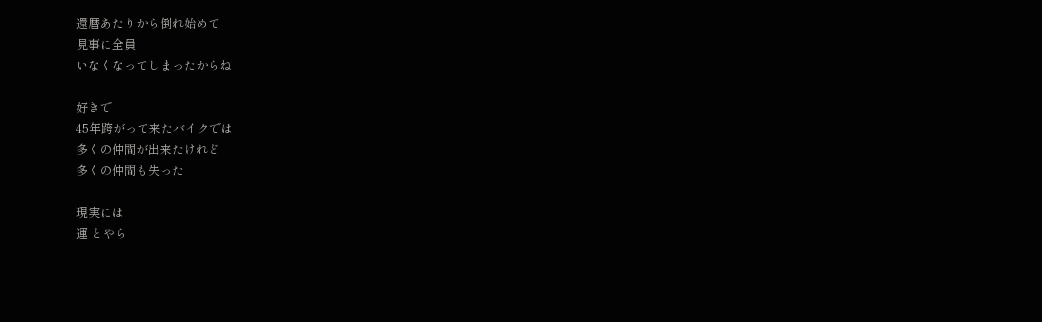還暦あたりから倒れ始めて
見事に全員
いなくなってしまったからね

好きで
45年跨がって来たバイクでは
多くの仲間が出来たけれど
多くの仲間も失った

現実には
運 とやら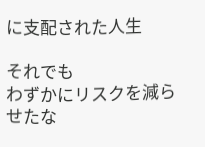に支配された人生

それでも
わずかにリスクを減らせたな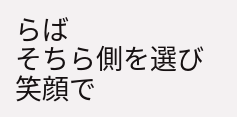らば
そちら側を選び
笑顔で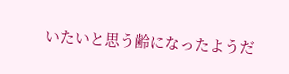いたいと思う齢になったようだ